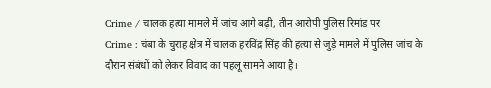Crime / चालक हत्या मामले में जांच आगे बढ़ी, तीन आरोपी पुलिस रिमांड पर
Crime : चंबा के चुराह क्षेत्र में चालक हरविंद्र सिंह की हत्या से जुड़े मामले में पुलिस जांच के दौरान संबंधों को लेकर विवाद का पहलू सामने आया है।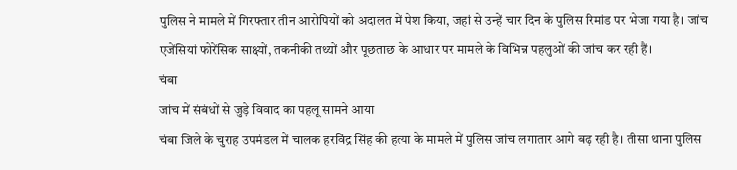पुलिस ने मामले में गिरफ्तार तीन आरोपियों को अदालत में पेश किया, जहां से उन्हें चार दिन के पुलिस रिमांड पर भेजा गया है। जांच एजेंसियां फोरेंसिक साक्ष्यों, तकनीकी तथ्यों और पूछताछ के आधार पर मामले के विभिन्न पहलुओं की जांच कर रही हैं।
चंबा
जांच में संबंधों से जुड़े विवाद का पहलू सामने आया
चंबा जिले के चुराह उपमंडल में चालक हरविंद्र सिंह की हत्या के मामले में पुलिस जांच लगातार आगे बढ़ रही है। तीसा थाना पुलिस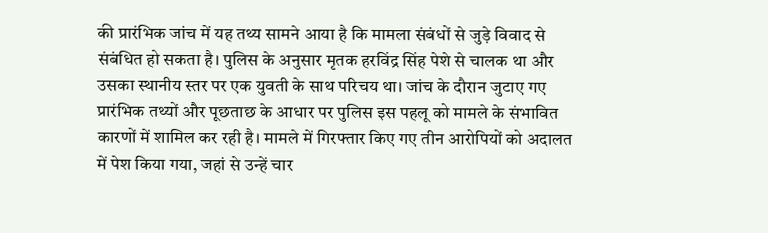की प्रारंभिक जांच में यह तथ्य सामने आया है कि मामला संबंधों से जुड़े विवाद से संबंधित हो सकता है। पुलिस के अनुसार मृतक हरविंद्र सिंह पेशे से चालक था और उसका स्थानीय स्तर पर एक युवती के साथ परिचय था। जांच के दौरान जुटाए गए प्रारंभिक तथ्यों और पूछताछ के आधार पर पुलिस इस पहलू को मामले के संभावित कारणों में शामिल कर रही है। मामले में गिरफ्तार किए गए तीन आरोपियों को अदालत में पेश किया गया, जहां से उन्हें चार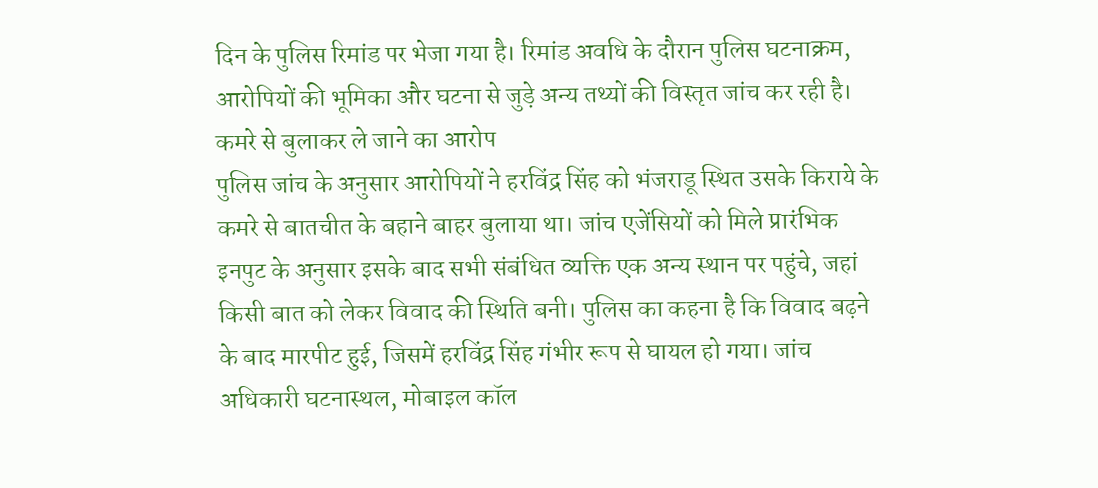दिन के पुलिस रिमांड पर भेजा गया है। रिमांड अवधि के दौरान पुलिस घटनाक्रम, आरोपियों की भूमिका और घटना से जुड़े अन्य तथ्यों की विस्तृत जांच कर रही है।
कमरे से बुलाकर ले जाने का आरोप
पुलिस जांच के अनुसार आरोपियों ने हरविंद्र सिंह को भंजराडू स्थित उसके किराये के कमरे से बातचीत के बहाने बाहर बुलाया था। जांच एजेंसियों को मिले प्रारंभिक इनपुट के अनुसार इसके बाद सभी संबंधित व्यक्ति एक अन्य स्थान पर पहुंचे, जहां किसी बात को लेकर विवाद की स्थिति बनी। पुलिस का कहना है कि विवाद बढ़ने के बाद मारपीट हुई, जिसमें हरविंद्र सिंह गंभीर रूप से घायल हो गया। जांच अधिकारी घटनास्थल, मोबाइल कॉल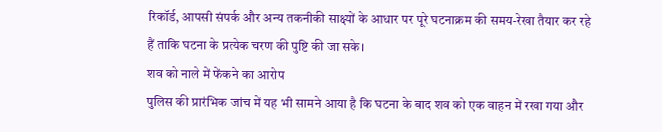रिकॉर्ड, आपसी संपर्क और अन्य तकनीकी साक्ष्यों के आधार पर पूरे घटनाक्रम की समय-रेखा तैयार कर रहे हैं ताकि घटना के प्रत्येक चरण की पुष्टि की जा सके।
शव को नाले में फेंकने का आरोप
पुलिस की प्रारंभिक जांच में यह भी सामने आया है कि घटना के बाद शव को एक वाहन में रखा गया और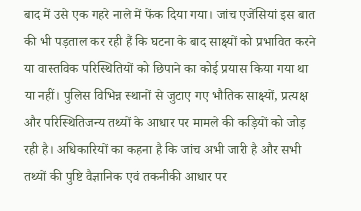बाद में उसे एक गहरे नाले में फेंक दिया गया। जांच एजेंसियां इस बात की भी पड़ताल कर रही हैं कि घटना के बाद साक्ष्यों को प्रभावित करने या वास्तविक परिस्थितियों को छिपाने का कोई प्रयास किया गया था या नहीं। पुलिस विभिन्न स्थानों से जुटाए गए भौतिक साक्ष्यों, प्रत्यक्ष और परिस्थितिजन्य तथ्यों के आधार पर मामले की कड़ियों को जोड़ रही है। अधिकारियों का कहना है कि जांच अभी जारी है और सभी तथ्यों की पुष्टि वैज्ञानिक एवं तकनीकी आधार पर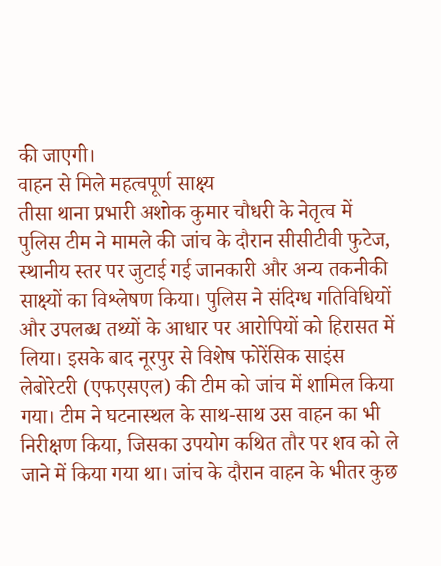की जाएगी।
वाहन से मिले महत्वपूर्ण साक्ष्य
तीसा थाना प्रभारी अशोक कुमार चौधरी के नेतृत्व में पुलिस टीम ने मामले की जांच के दौरान सीसीटीवी फुटेज, स्थानीय स्तर पर जुटाई गई जानकारी और अन्य तकनीकी साक्ष्यों का विश्लेषण किया। पुलिस ने संदिग्ध गतिविधियों और उपलब्ध तथ्यों के आधार पर आरोपियों को हिरासत में लिया। इसके बाद नूरपुर से विशेष फोरेंसिक साइंस लेबोरेटरी (एफएसएल) की टीम को जांच में शामिल किया गया। टीम ने घटनास्थल के साथ-साथ उस वाहन का भी निरीक्षण किया, जिसका उपयोग कथित तौर पर शव को ले जाने में किया गया था। जांच के दौरान वाहन के भीतर कुछ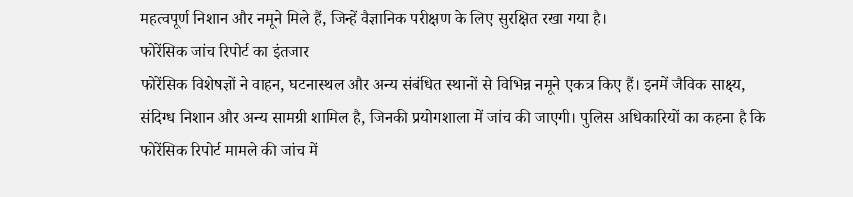महत्वपूर्ण निशान और नमूने मिले हैं, जिन्हें वैज्ञानिक परीक्षण के लिए सुरक्षित रखा गया है।
फोरेंसिक जांच रिपोर्ट का इंतजार
फोरेंसिक विशेषज्ञों ने वाहन, घटनास्थल और अन्य संबंधित स्थानों से विभिन्न नमूने एकत्र किए हैं। इनमें जैविक साक्ष्य, संदिग्ध निशान और अन्य सामग्री शामिल है, जिनकी प्रयोगशाला में जांच की जाएगी। पुलिस अधिकारियों का कहना है कि फोरेंसिक रिपोर्ट मामले की जांच में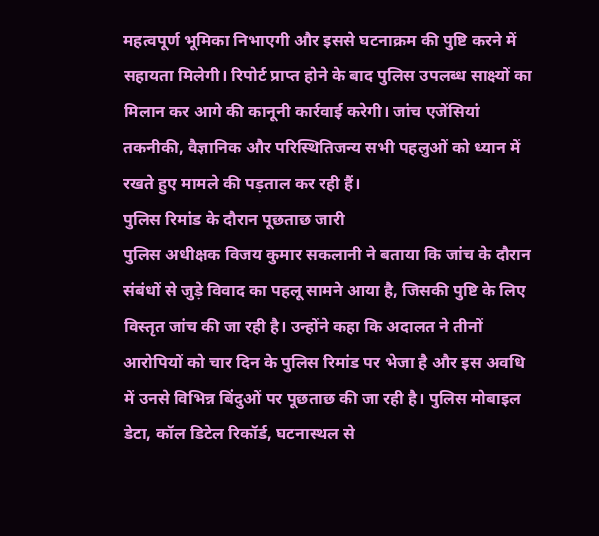महत्वपूर्ण भूमिका निभाएगी और इससे घटनाक्रम की पुष्टि करने में सहायता मिलेगी। रिपोर्ट प्राप्त होने के बाद पुलिस उपलब्ध साक्ष्यों का मिलान कर आगे की कानूनी कार्रवाई करेगी। जांच एजेंसियां तकनीकी, वैज्ञानिक और परिस्थितिजन्य सभी पहलुओं को ध्यान में रखते हुए मामले की पड़ताल कर रही हैं।
पुलिस रिमांड के दौरान पूछताछ जारी
पुलिस अधीक्षक विजय कुमार सकलानी ने बताया कि जांच के दौरान संबंधों से जुड़े विवाद का पहलू सामने आया है, जिसकी पुष्टि के लिए विस्तृत जांच की जा रही है। उन्होंने कहा कि अदालत ने तीनों आरोपियों को चार दिन के पुलिस रिमांड पर भेजा है और इस अवधि में उनसे विभिन्न बिंदुओं पर पूछताछ की जा रही है। पुलिस मोबाइल डेटा, कॉल डिटेल रिकॉर्ड, घटनास्थल से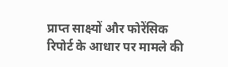प्राप्त साक्ष्यों और फोरेंसिक रिपोर्ट के आधार पर मामले की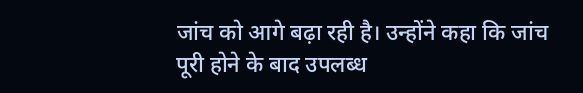जांच को आगे बढ़ा रही है। उन्होंने कहा कि जांच पूरी होने के बाद उपलब्ध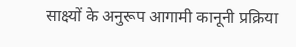साक्ष्यों के अनुरूप आगामी कानूनी प्रक्रिया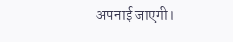अपनाई जाएगी।